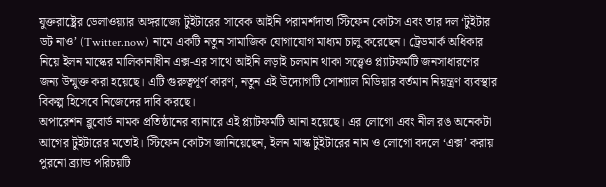যুক্তরাষ্ট্রের ডেলাওয়্যার অঙ্গরাজ্যে টুইটারের সাবেক আইনি পরামর্শদাতা স্টিফেন কোটস এবং তার দল ‘টুইটার ডট নাও’ (Twitter.now) নামে একটি নতুন সামাজিক যোগাযোগ মাধ্যম চালু করেছেন। ট্রেডমার্ক অধিকার নিয়ে ইলন মাস্কের মালিকানাধীন এক্স-এর সাথে আইনি লড়াই চলমান থাকা সত্ত্বেও প্ল্যাটফর্মটি জনসাধারণের জন্য উন্মুক্ত করা হয়েছে। এটি গুরুত্বপূর্ণ কারণ, নতুন এই উদ্যোগটি সোশ্যাল মিডিয়ার বর্তমান নিয়ন্ত্রণ ব্যবস্থার বিকল্প হিসেবে নিজেদের দাবি করছে।
অপারেশন ব্লুবোর্ড নামক প্রতিষ্ঠানের ব্যানারে এই প্ল্যাটফর্মটি আনা হয়েছে। এর লোগো এবং নীল রঙ অনেকটা আগের টুইটারের মতোই। স্টিফেন কোটস জানিয়েছেন, ইলন মাস্ক টুইটারের নাম ও লোগো বদলে ‘এক্স’ করায় পুরনো ব্র্যান্ড পরিচয়টি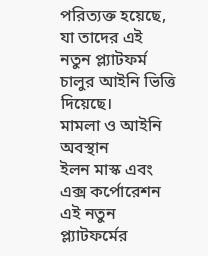পরিত্যক্ত হয়েছে, যা তাদের এই নতুন প্ল্যাটফর্ম চালুর আইনি ভিত্তি দিয়েছে।
মামলা ও আইনি অবস্থান
ইলন মাস্ক এবং এক্স কর্পোরেশন এই নতুন প্ল্যাটফর্মের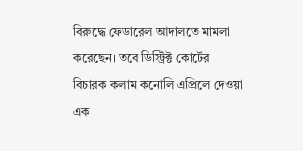বিরুদ্ধে ফেডারেল আদালতে মামলা করেছেন। তবে ডিস্ট্রিক্ট কোর্টের বিচারক কলাম কনোলি এপ্রিলে দেওয়া এক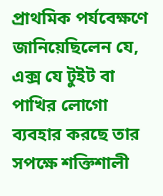প্রাথমিক পর্যবেক্ষণে জানিয়েছিলেন যে, এক্স যে টুইট বা পাখির লোগো ব্যবহার করছে তার সপক্ষে শক্তিশালী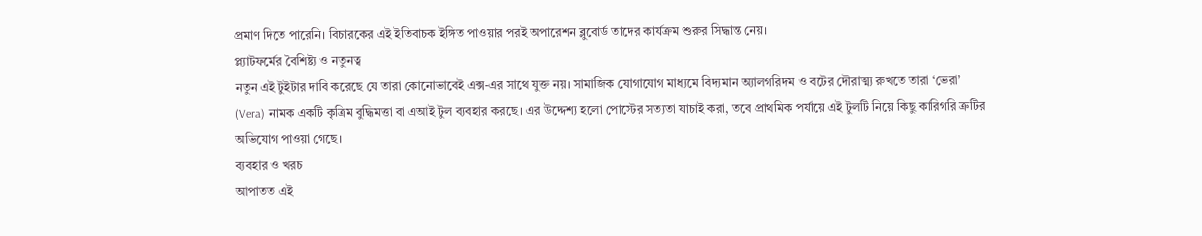প্রমাণ দিতে পারেনি। বিচারকের এই ইতিবাচক ইঙ্গিত পাওয়ার পরই অপারেশন ব্লুবোর্ড তাদের কার্যক্রম শুরুর সিদ্ধান্ত নেয়।
প্ল্যাটফর্মের বৈশিষ্ট্য ও নতুনত্ব
নতুন এই টুইটার দাবি করেছে যে তারা কোনোভাবেই এক্স-এর সাথে যুক্ত নয়। সামাজিক যোগাযোগ মাধ্যমে বিদ্যমান অ্যালগরিদম ও বটের দৌরাত্ম্য রুখতে তারা ‘ভেরা’ (Vera) নামক একটি কৃত্রিম বুদ্ধিমত্তা বা এআই টুল ব্যবহার করছে। এর উদ্দেশ্য হলো পোস্টের সত্যতা যাচাই করা, তবে প্রাথমিক পর্যায়ে এই টুলটি নিয়ে কিছু কারিগরি ত্রুটির অভিযোগ পাওয়া গেছে।
ব্যবহার ও খরচ
আপাতত এই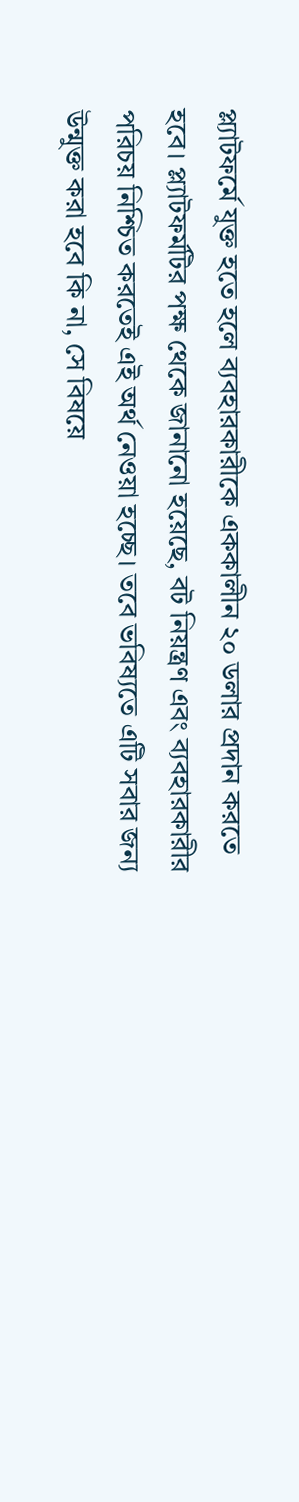প্ল্যাটফর্মে যুক্ত হতে হলে ব্যবহারকারীকে এককালীন ২০ ডলার প্রদান করতে হবে। প্ল্যাটফর্মটির পক্ষ থেকে জানানো হয়েছে, বট নিয়ন্ত্রণ এবং ব্যবহারকারীর পরিচয় নিশ্চিত করতেই এই অর্থ নেওয়া হচ্ছে। তবে ভবিষ্যতে এটি সবার জন্য উন্মুক্ত করা হবে কি না, সে বিষয়ে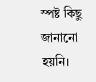স্পষ্ট কিছু জানানো হয়নি।